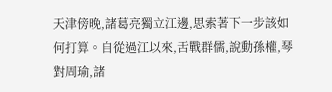天津傍晚,諸葛亮獨立江邊,思索著下一步該如何打算。自從過江以來,舌戰群儒,說動孫權,琴對周瑜,諸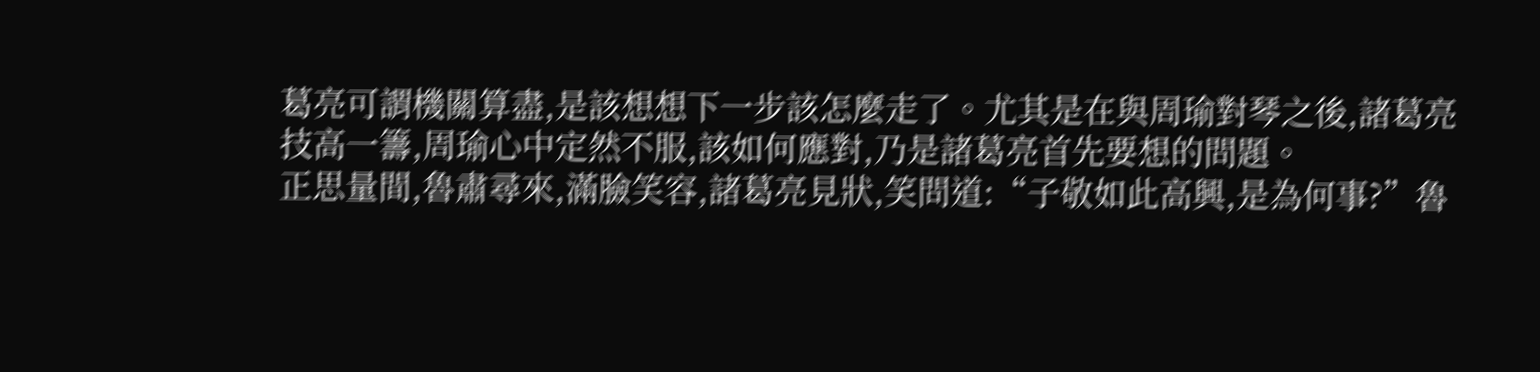葛亮可謂機關算盡,是該想想下一步該怎麼走了。尤其是在與周瑜對琴之後,諸葛亮技高一籌,周瑜心中定然不服,該如何應對,乃是諸葛亮首先要想的問題。
正思量間,魯肅尋來,滿臉笑容,諸葛亮見狀,笑問道:“子敬如此高興,是為何事?”魯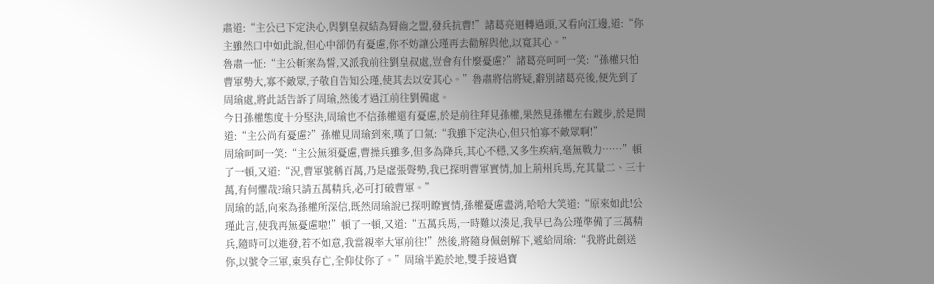肅道:“主公已下定決心,與劉皇叔結為脣齒之盟,發兵抗曹!”諸葛亮迴轉過頭,又看向江邊,道:“你主雖然口中如此說,但心中卻仍有憂慮,你不妨讓公瑾再去勸解與他,以寬其心。”
魯肅一怔:“主公斬案為誓,又派我前往劉皇叔處,豈會有什麼憂慮?”諸葛亮呵呵一笑:“孫權只怕曹軍勢大,寡不敵眾,子敬自告知公瑾,使其去以安其心。”魯肅將信將疑,辭別諸葛亮後,便先到了周瑜處,將此話告訴了周瑜,然後才過江前往劉備處。
今日孫權態度十分堅決,周瑜也不信孫權還有憂慮,於是前往拜見孫權,果然見孫權左右踱步,於是問道:“主公尚有憂慮?”孫權見周瑜到來,嘆了口氣:“我雖下定決心,但只怕寡不敵眾啊!”
周瑜呵呵一笑:“主公無須憂慮,曹操兵雖多,但多為降兵,其心不穩,又多生疾病,毫無戰力……”頓了一頓,又道:“況,曹軍號稱百萬,乃是虛張聲勢,我已探明曹軍實情,加上荊州兵馬,充其量二、三十萬,有何懼哉?瑜只請五萬精兵,必可打破曹軍。”
周瑜的話,向來為孫權所深信,既然周瑜說已探明瞭實情,孫權憂慮盡消,哈哈大笑道:“原來如此!公瑾此言,使我再無憂慮啦!”頓了一頓,又道:“五萬兵馬,一時難以湊足,我早已為公瑾準備了三萬精兵,隨時可以進發,若不如意,我當親率大軍前往!”然後,將隨身佩劍解下,遞給周瑜:“我將此劍送你,以號令三軍,東吳存亡,全仰仗你了。”周瑜半跪於地,雙手接過寶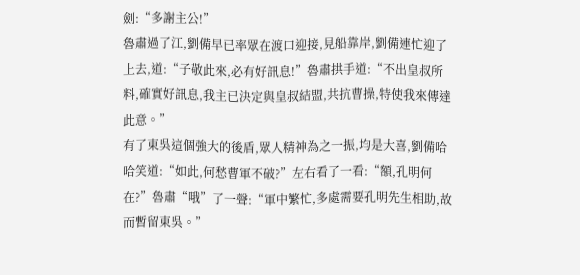劍:“多謝主公!”
魯肅過了江,劉備早已率眾在渡口迎接,見船靠岸,劉備連忙迎了上去,道:“子敬此來,必有好訊息!”魯肅拱手道:“不出皇叔所料,確實好訊息,我主已決定與皇叔結盟,共抗曹操,特使我來傳達此意。”
有了東吳這個強大的後盾,眾人精神為之一振,均是大喜,劉備哈哈笑道:“如此,何愁曹軍不破?”左右看了一看:“額,孔明何在?”魯肅“哦”了一聲:“軍中繁忙,多處需要孔明先生相助,故而暫留東吳。”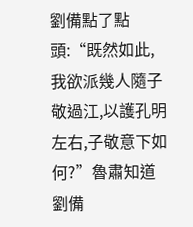劉備點了點頭:“既然如此,我欲派幾人隨子敬過江,以護孔明左右,子敬意下如何?”魯肅知道劉備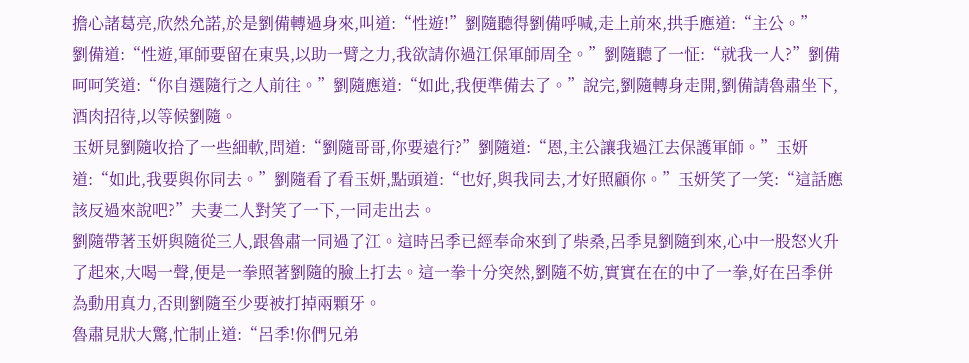擔心諸葛亮,欣然允諾,於是劉備轉過身來,叫道:“性遊!”劉隨聽得劉備呼喊,走上前來,拱手應道:“主公。”
劉備道:“性遊,軍師要留在東吳,以助一臂之力,我欲請你過江保軍師周全。”劉隨聽了一怔:“就我一人?”劉備呵呵笑道:“你自選隨行之人前往。”劉隨應道:“如此,我便準備去了。”說完,劉隨轉身走開,劉備請魯肅坐下,酒肉招待,以等候劉隨。
玉妍見劉隨收拾了一些細軟,問道:“劉隨哥哥,你要遠行?”劉隨道:“恩,主公讓我過江去保護軍師。”玉妍道:“如此,我要與你同去。”劉隨看了看玉妍,點頭道:“也好,與我同去,才好照顧你。”玉妍笑了一笑:“這話應該反過來說吧?”夫妻二人對笑了一下,一同走出去。
劉隨帶著玉妍與隨從三人,跟魯肅一同過了江。這時呂季已經奉命來到了柴桑,呂季見劉隨到來,心中一股怒火升了起來,大喝一聲,便是一拳照著劉隨的臉上打去。這一拳十分突然,劉隨不妨,實實在在的中了一拳,好在呂季併為動用真力,否則劉隨至少要被打掉兩顆牙。
魯肅見狀大驚,忙制止道:“呂季!你們兄弟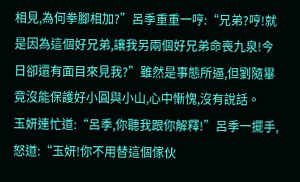相見,為何拳腳相加?”呂季重重一哼:“兄弟?哼!就是因為這個好兄弟,讓我另兩個好兄弟命喪九泉!今日卻還有面目來見我?”雖然是事態所逼,但劉隨畢竟沒能保護好小圓與小山,心中慚愧,沒有說話。
玉妍連忙道:“呂季,你聽我跟你解釋!”呂季一擺手,怒道:“玉妍!你不用替這個傢伙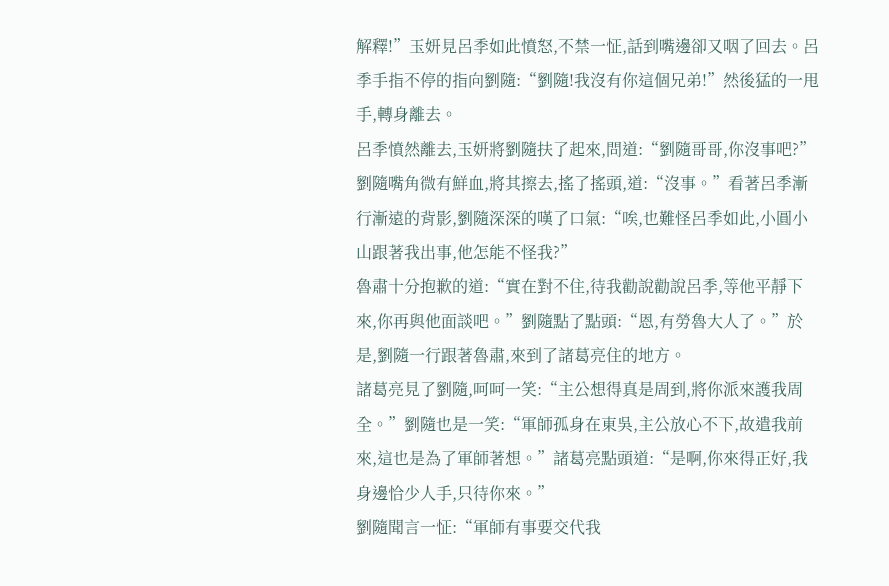解釋!”玉妍見呂季如此憤怒,不禁一怔,話到嘴邊卻又咽了回去。呂季手指不停的指向劉隨:“劉隨!我沒有你這個兄弟!”然後猛的一甩手,轉身離去。
呂季憤然離去,玉妍將劉隨扶了起來,問道:“劉隨哥哥,你沒事吧?”劉隨嘴角微有鮮血,將其擦去,搖了搖頭,道:“沒事。”看著呂季漸行漸遠的背影,劉隨深深的嘆了口氣:“唉,也難怪呂季如此,小圓小山跟著我出事,他怎能不怪我?”
魯肅十分抱歉的道:“實在對不住,待我勸說勸說呂季,等他平靜下來,你再與他面談吧。”劉隨點了點頭:“恩,有勞魯大人了。”於是,劉隨一行跟著魯肅,來到了諸葛亮住的地方。
諸葛亮見了劉隨,呵呵一笑:“主公想得真是周到,將你派來護我周全。”劉隨也是一笑:“軍師孤身在東吳,主公放心不下,故遣我前來,這也是為了軍師著想。”諸葛亮點頭道:“是啊,你來得正好,我身邊恰少人手,只待你來。”
劉隨聞言一怔:“軍師有事要交代我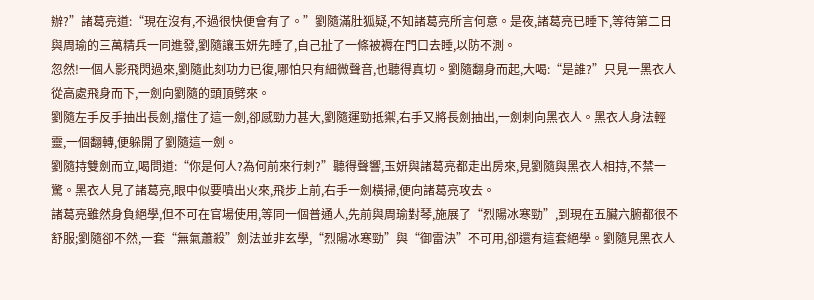辦?”諸葛亮道:“現在沒有,不過很快便會有了。”劉隨滿肚狐疑,不知諸葛亮所言何意。是夜,諸葛亮已睡下,等待第二日與周瑜的三萬精兵一同進發,劉隨讓玉妍先睡了,自己扯了一條被褥在門口去睡,以防不測。
忽然!一個人影飛閃過來,劉隨此刻功力已復,哪怕只有細微聲音,也聽得真切。劉隨翻身而起,大喝:“是誰?”只見一黑衣人從高處飛身而下,一劍向劉隨的頭頂劈來。
劉隨左手反手抽出長劍,擋住了這一劍,卻感勁力甚大,劉隨運勁抵禦,右手又將長劍抽出,一劍刺向黑衣人。黑衣人身法輕靈,一個翻轉,便躲開了劉隨這一劍。
劉隨持雙劍而立,喝問道:“你是何人?為何前來行刺?”聽得聲響,玉妍與諸葛亮都走出房來,見劉隨與黑衣人相持,不禁一驚。黑衣人見了諸葛亮,眼中似要噴出火來,飛步上前,右手一劍橫掃,便向諸葛亮攻去。
諸葛亮雖然身負絕學,但不可在官場使用,等同一個普通人,先前與周瑜對琴,施展了“烈陽冰寒勁”,到現在五臟六腑都很不舒服;劉隨卻不然,一套“無氣蕭殺”劍法並非玄學,“烈陽冰寒勁”與“御雷決”不可用,卻還有這套絕學。劉隨見黑衣人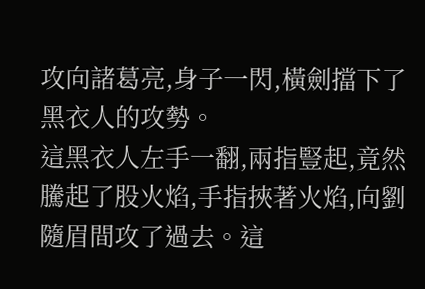攻向諸葛亮,身子一閃,橫劍擋下了黑衣人的攻勢。
這黑衣人左手一翻,兩指豎起,竟然騰起了股火焰,手指挾著火焰,向劉隨眉間攻了過去。這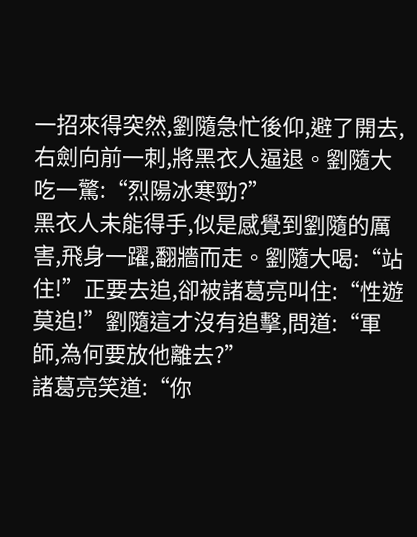一招來得突然,劉隨急忙後仰,避了開去,右劍向前一刺,將黑衣人逼退。劉隨大吃一驚:“烈陽冰寒勁?”
黑衣人未能得手,似是感覺到劉隨的厲害,飛身一躍,翻牆而走。劉隨大喝:“站住!”正要去追,卻被諸葛亮叫住:“性遊莫追!”劉隨這才沒有追擊,問道:“軍師,為何要放他離去?”
諸葛亮笑道:“你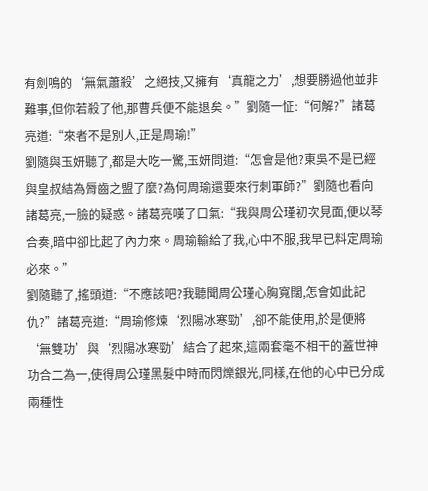有劍鳴的‘無氣蕭殺’之絕技,又擁有‘真龍之力’,想要勝過他並非難事,但你若殺了他,那曹兵便不能退矣。”劉隨一怔:“何解?”諸葛亮道:“來者不是別人,正是周瑜!”
劉隨與玉妍聽了,都是大吃一驚,玉妍問道:“怎會是他?東吳不是已經與皇叔結為脣齒之盟了麼?為何周瑜還要來行刺軍師?”劉隨也看向諸葛亮,一臉的疑惑。諸葛亮嘆了口氣:“我與周公瑾初次見面,便以琴合奏,暗中卻比起了內力來。周瑜輸給了我,心中不服,我早已料定周瑜必來。”
劉隨聽了,搖頭道:“不應該吧?我聽聞周公瑾心胸寬闊,怎會如此記仇?”諸葛亮道:“周瑜修煉‘烈陽冰寒勁’,卻不能使用,於是便將‘無雙功’與‘烈陽冰寒勁’結合了起來,這兩套毫不相干的蓋世神功合二為一,使得周公瑾黑髮中時而閃爍銀光,同樣,在他的心中已分成兩種性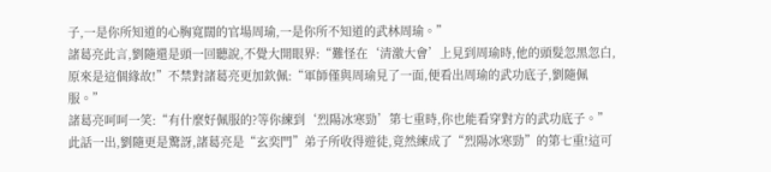子,一是你所知道的心胸寬闊的官場周瑜,一是你所不知道的武林周瑜。”
諸葛亮此言,劉隨還是頭一回聽說,不覺大開眼界:“難怪在‘清激大會’上見到周瑜時,他的頭髮忽黑忽白,原來是這個緣故!”不禁對諸葛亮更加欽佩:“軍師僅與周瑜見了一面,便看出周瑜的武功底子,劉隨佩服。”
諸葛亮呵呵一笑:“有什麼好佩服的?等你練到‘烈陽冰寒勁’第七重時,你也能看穿對方的武功底子。”此話一出,劉隨更是驚訝,諸葛亮是“玄奕門”弟子所收得遊徒,竟然練成了“烈陽冰寒勁”的第七重!這可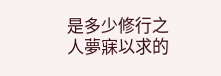是多少修行之人夢寐以求的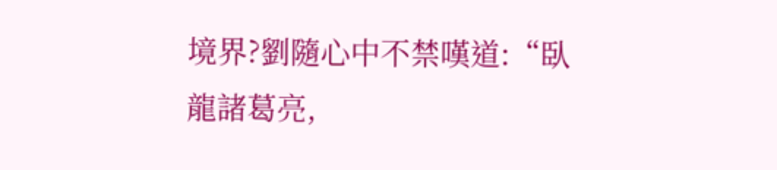境界?劉隨心中不禁嘆道:“臥龍諸葛亮,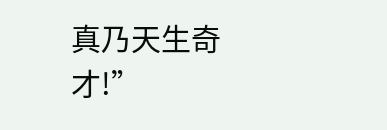真乃天生奇才!”